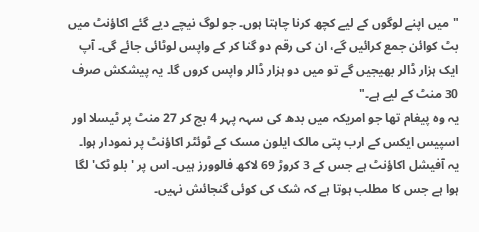"میں اپنے لوگوں کے لیے کچھ کرنا چاہتا ہوں۔ جو لوگ نیچے دیے گئے اکاؤنٹ میں بٹ کوائن جمع کرائیں گے، ان کی رقم دو گنا کر کے واپس لوٹائی جائے گی۔ آپ ایک ہزار ڈالر بھیجیں گے تو میں دو ہزار ڈالر واپس کروں گا۔ یہ پیشکش صرف 30 منٹ کے لیے ہے۔"
یہ وہ پیغام تھا جو امریکہ میں بدھ کی سہہ پہر 4 بج کر 27 منٹ پر ٹیسلا اور اسپیس ایکس کے ارب پتی مالک ایلون مسک کے ٹوئٹر اکاؤنٹ پر نمودار ہوا۔ یہ آفیشل اکاؤنٹ ہے جس کے 3 کروڑ 69 لاکھ فالوورز ہیں۔ اس پر 'بلو ٹک' لگا ہوا ہے جس کا مطلب ہوتا ہے کہ شک کی کوئی گنجائش نہیں۔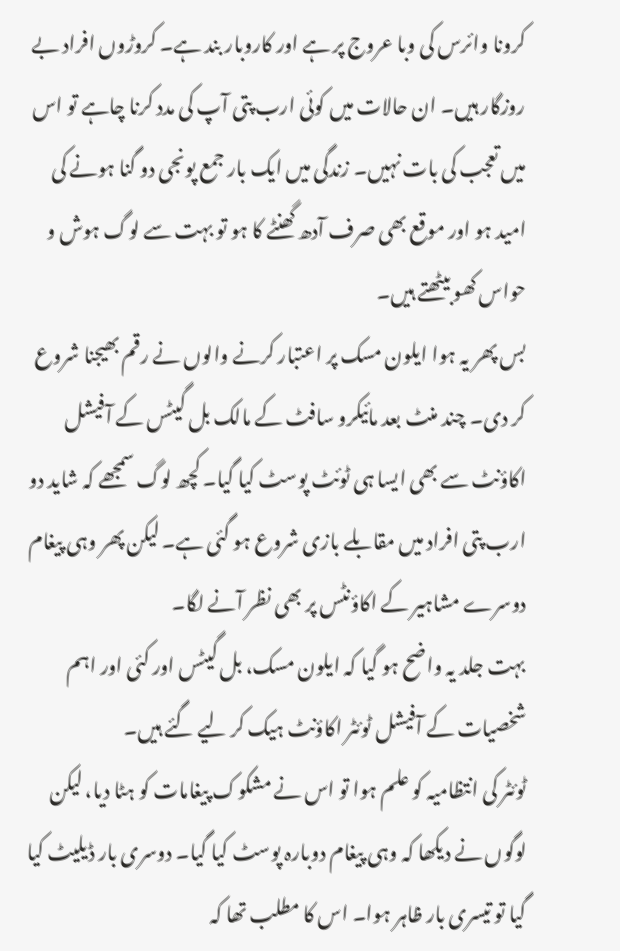کرونا وائرس کی وبا عروج پر ہے اور کاروبار بند ہے۔ کروڑوں افراد بے روزگار ہیں۔ ان حالات میں کوئی ارب پتی آپ کی مدد کرنا چاہے تو اس میں تعجب کی بات نہیں۔ زندگی میں ایک بار جمع پونجی دو گنا ہونے کی امید ہو اور موقع بھی صرف آدھ گھنٹے کا ہو تو بہت سے لوگ ہوش و حواس کھو بیٹھتے ہیں۔
بس پھر یہ ہوا ایلون مسک پر اعتبار کرنے والوں نے رقم بھیجنا شروع کر دی۔ چند منٹ بعد مائیکرو سافٹ کے مالک بل گیٹس کے آفیشل اکاؤنٹ سے بھی ایسا ہی ٹوئٹ پوسٹ کیا گیا۔ کچھ لوگ سمجھے کہ شاید دو ارب پتی افراد میں مقابلے بازی شروع ہو گئی ہے۔ لیکن پھر وہی پیغام دوسرے مشاہیر کے اکاؤنٹس پر بھی نظر آنے لگا۔
بہت جلد یہ واضح ہو گیا کہ ایلون مسک، بل گیٹس اور کئی اور اہم شخصیات کے آفیشل ٹوئٹر اکاؤنٹ ہیک کر لیے گئے ہیں۔
ٹوئٹر کی انتظامیہ کو علم ہوا تو اس نے مشکوک پیغامات کو ہٹا دیا، لیکن لوگوں نے دیکھا کہ وہی پیغام دوبارہ پوسٹ کیا گیا۔ دوسری بار ڈیلیٹ کیا گیا تو تیسری بار ظاہر ہوا۔ اس کا مطلب تھا کہ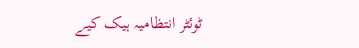ٹوئٹر انتظامیہ ہیک کیے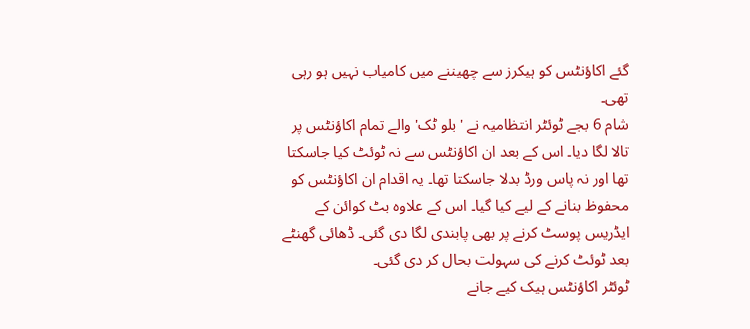گئے اکاؤنٹس کو ہیکرز سے چھیننے میں کامیاب نہیں ہو رہی تھی۔
شام 6 بجے ٹوئٹر انتظامیہ نے 'بلو ٹک' والے تمام اکاؤنٹس پر تالا لگا دیا۔ اس کے بعد ان اکاؤنٹس سے نہ ٹوئٹ کیا جاسکتا تھا اور نہ پاس ورڈ بدلا جاسکتا تھا۔ یہ اقدام ان اکاؤنٹس کو محفوظ بنانے کے لیے کیا گیا۔ اس کے علاوہ بٹ کوائن کے ایڈریس پوسٹ کرنے پر بھی پابندی لگا دی گئی۔ ڈھائی گھنٹے بعد ٹوئٹ کرنے کی سہولت بحال کر دی گئی۔
ٹوئٹر اکاؤنٹس ہیک کیے جانے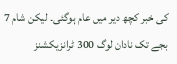کی خبر کچھ دیر میں عام ہوگئی۔ لیکن شام 7 بجے تک نادان لوگ 300 ٹرانزیکشنز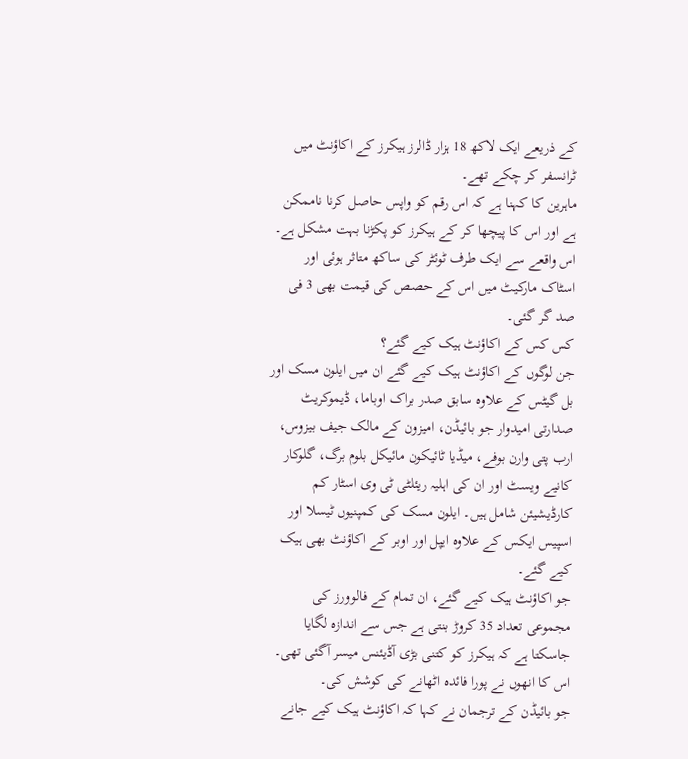کے ذریعے ایک لاکھ 18 ہزار ڈالرز ہیکرز کے اکاؤنٹ میں ٹرانسفر کر چکے تھے۔
ماہرین کا کہنا ہے کہ اس رقم کو واپس حاصل کرنا ناممکن ہے اور اس کا پیچھا کر کے ہیکرز کو پکڑنا بہت مشکل ہے۔
اس واقعے سے ایک طرف ٹوئٹر کی ساکھ متاثر ہوئی اور اسٹاک مارکیٹ میں اس کے حصص کی قیمت بھی 3 فی صد گر گئی۔
کس کس کے اکاؤنٹ ہیک کیے گئے؟
جن لوگوں کے اکاؤنٹ ہیک کیے گئے ان میں ایلون مسک اور بل گیٹس کے علاوہ سابق صدر براک اوباما، ڈیموکریٹ صدارتی امیدوار جو بائیڈن، امیزون کے مالک جیف بیزوس، ارب پتی وارن بوفے، میڈیا ٹائیکون مائیکل بلوم برگ، گلوکار کانیے ویسٹ اور ان کی اہلیہ ریئلٹی ٹی وی اسٹار کم کارڈیشیئن شامل ہیں۔ ایلون مسک کی کمپنیوں ٹیسلا اور اسپیس ایکس کے علاوہ ایپل اور اوبر کے اکاؤنٹ بھی ہیک کیے گئے۔
جو اکاؤنٹ ہیک کیے گئے، ان تمام کے فالوورز کی مجموعی تعداد 35 کروڑ بنتی ہے جس سے اندازہ لگایا جاسکتا ہے کہ ہیکرز کو کتنی بڑی آڈیئنس میسر آگئی تھی۔ اس کا انھوں نے پورا فائدہ اٹھانے کی کوشش کی۔
جو بائیڈن کے ترجمان نے کہا کہ اکاؤنٹ ہیک کیے جانے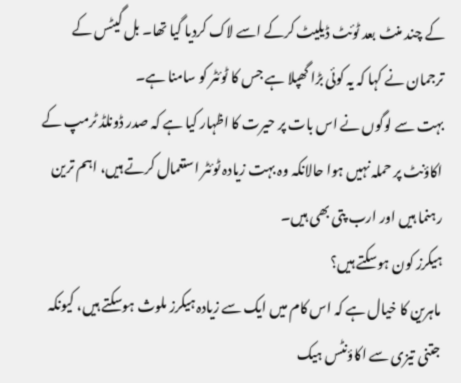کے چند منٹ بعد ٹوئٹ ڈیلیٹ کرکے اسے لاک کردیا گیا تھا۔ بل گیٹس کے ترجمان نے کہا کہ یہ کوئی بڑا گھپلا ہے جس کا ٹوئٹر کو سامنا ہے۔
بہت سے لوگوں نے اس بات پر حیرت کا اظہار کیا ہے کہ صدر ڈونلڈ ٹرمپ کے اکاؤنٹ پر حملہ نہیں ہوا حالانکہ وہ بہت زیادہ ٹوئٹر استعمال کرتے ہیں، اہم ترین رہنما ہیں اور ارب پتی بھی ہیں۔
ہیکرز کون ہوسکتے ہیں؟
ماہرین کا خیال ہے کہ اس کام میں ایک سے زیادہ ہیکرز ملوث ہوسکتے ہیں، کیونکہ جتنی تیزی سے اکاؤنٹس ہیک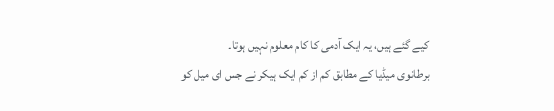کیے گئے ہیں، یہ ایک آدمی کا کام معلوم نہیں ہوتا۔
برطانوی میڈیا کے مطابق کم از کم ایک ہیکر نے جس ای میل کو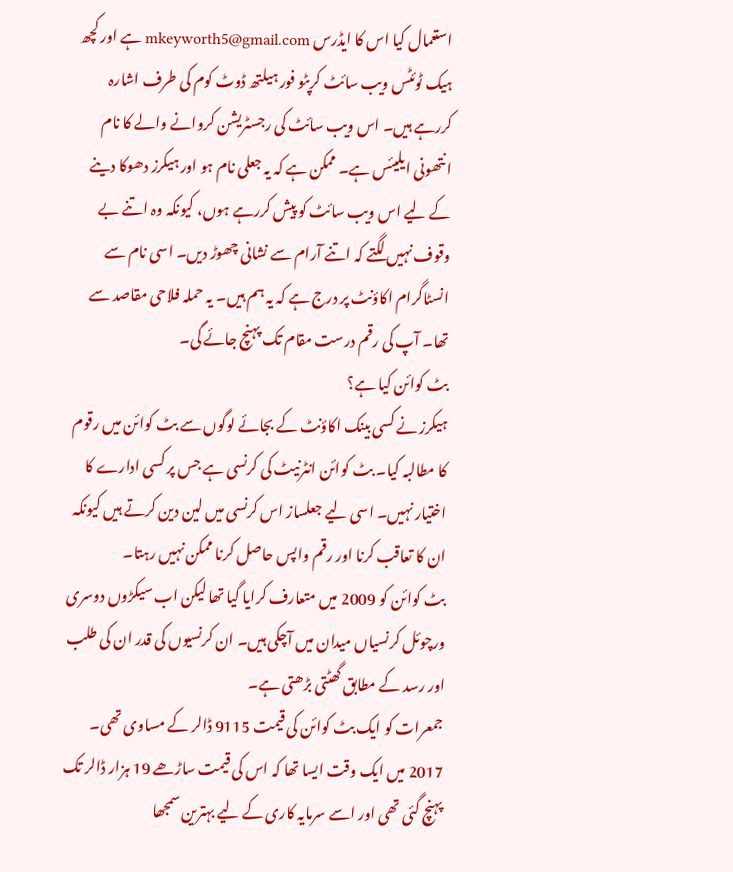استعمال کیا اس کا ایڈرس mkeyworth5@gmail.com ہے اور کچھ ہیک ٹوئٹس ویب سائٹ کرپٹو فور ہیلتھ ڈوٹ کوم کی طرف اشارہ کررہے ہیں۔ اس ویب سائٹ کی رجسٹریشن کروانے والے کا نام انتھونی ایلیئس ہے۔ ممکن ہے کہ یہ جعلی نام ہو اور ہیکرز دھوکا دینے کے لیے اس ویب سائٹ کو پیش کررہے ہوں، کیونکہ وہ اتنے بے وقوف نہیں لگتے کہ اتنے آرام سے نشانی چھوڑ دیں۔ اسی نام سے انسٹاگرام اکاؤنٹ پر درج ہے کہ یہ ہم ہیں۔ یہ حملہ فلاحی مقاصد سے تھا۔ آپ کی رقم درست مقام تک پہنچ جائے گی۔
بٹ کوائن کیا ہے؟
ہیکرز نے کسی بینک اکاؤنٹ کے بجائے لوگوں سے بٹ کوائن میں رقوم کا مطالبہ کیا۔ بٹ کوائن انٹرنیٹ کی کرنسی ہے جس پر کسی ادارے کا اختیار نہیں۔ اسی لیے جعلساز اس کرنسی میں لین دین کرتے ہیں کیونکہ ان کا تعاقب کرنا اور رقم واپس حاصل کرنا ممکن نہیں رہتا۔
بٹ کوائن کو 2009 میں متعارف کرایا گیا تھا لیکن اب سیکڑوں دوسری ورچوئل کرنسیاں میدان میں آچکی ہیں۔ ان کرنسیوں کی قدر ان کی طلب اور رسد کے مطابق گھٹتی بڑھتی ہے۔
جمعرات کو ایک بٹ کوائن کی قیمت 9115 ڈالر کے مساوی تھی۔ 2017 میں ایک وقت ایسا تھا کہ اس کی قیمت ساڑھے 19 ہزار ڈالر تک پہنچ گئی تھی اور اسے سرمایہ کاری کے لیے بہترین سمجھا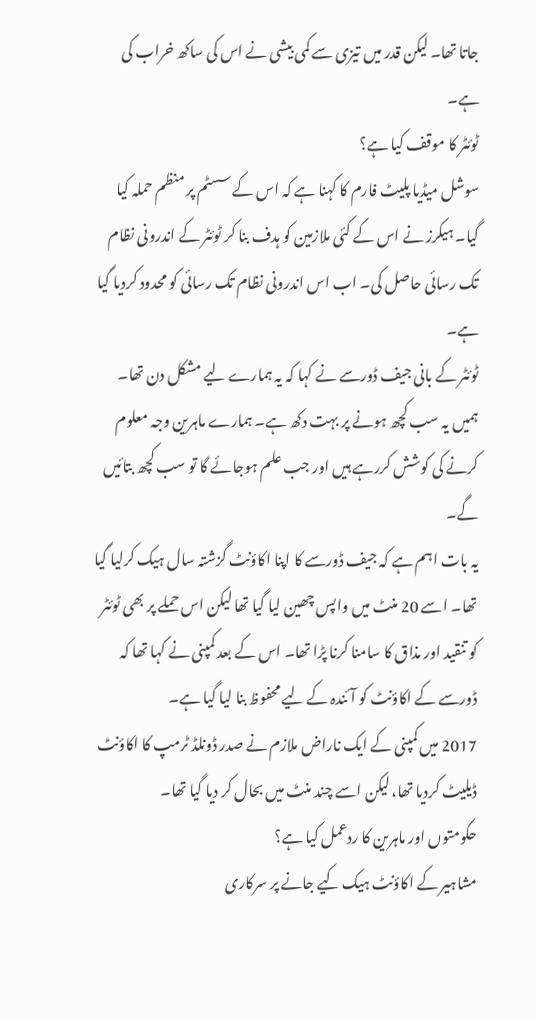جاتا تھا۔ لیکن قدر میں تیزی سے کمی بیشی نے اس کی ساکھ خراب کی ہے۔
ٹوئٹر کا موقف کیا ہے؟
سوشل میڈیا پلیٹ فارم کا کہنا ہے کہ اس کے سسٹم پر منظم حملہ کیا گیا۔ ہیکرز نے اس کے کئی ملازمین کو ہدف بنا کر ٹوئٹر کے اندرونی نظام تک رسائی حاصل کی۔ اب اس اندرونی نظام تک رسائی کو محدود کردیا گیا ہے۔
ٹوئٹر کے بانی جیف ڈورسے نے کہا کہ یہ ہمارے لیے مشکل دن تھا۔ ہمیں یہ سب کچھ ہونے پر بہت دکھ ہے۔ ہمارے ماہرین وجہ معلوم کرنے کی کوشش کررہے ہیں اور جب علم ہوجائے گا تو سب کچھ بتائیں گے۔
یہ بات اہم ہے کہ جیف ڈورسے کا اپنا اکاؤنٹ گزشتہ سال ہیک کرلیا گیا تھا۔ اسے 20 منٹ میں واپس چھین لیا گیا تھا لیکن اس حملے پر بھی ٹوئٹر کو تنقید اور مذاق کا سامنا کرنا پڑا تھا۔ اس کے بعد کمپنی نے کہا تھا کہ ڈورسے کے اکاؤنٹ کو آئندہ کے لیے محفوظ بنا لیا گیا ہے۔
2017 میں کمپنی کے ایک ناراض ملازم نے صدر ڈونلڈ ٹرمپ کا اکاؤنٹ ڈیلیٹ کردیا تھا، لیکن اسے چند منٹ میں بحال کر دیا گیا تھا۔
حکومتوں اور ماہرین کا ردعمل کیا ہے؟
مشاہیر کے اکاؤنٹ ہیک کیے جانے پر سرکاری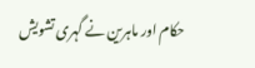حکام اور ماہرین نے گہری تشویش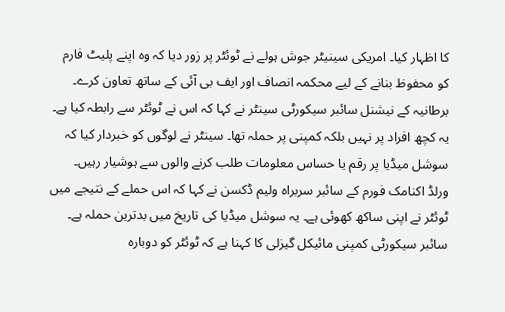کا اظہار کیا۔ امریکی سینیٹر جوش ہولے نے ٹوئٹر پر زور دیا کہ وہ اپنے پلیٹ فارم کو محفوظ بنانے کے لیے محکمہ انصاف اور ایف بی آئی کے ساتھ تعاون کرے۔ برطانیہ کے نیشنل سائبر سیکورٹی سینٹر نے کہا کہ اس نے ٹوئٹر سے رابطہ کیا ہے۔ یہ کچھ افراد پر نہیں بلکہ کمپنی پر حملہ تھا۔ سینٹر نے لوگوں کو خبردار کیا کہ سوشل میڈیا پر رقم یا حساس معلومات طلب کرنے والوں سے ہوشیار رہیں۔
ورلڈ اکنامک فورم کے سائبر سربراہ ولیم ڈکسن نے کہا کہ اس حملے کے نتیجے میں ٹوئٹر نے اپنی ساکھ کھوئی ہے۔ یہ سوشل میڈیا کی تاریخ میں بدترین حملہ ہے۔
سائبر سیکورٹی کمپنی مائیکل گیزلی کا کہنا ہے کہ ٹوئٹر کو دوبارہ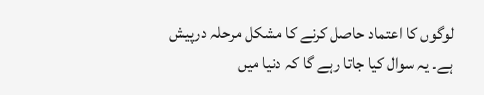لوگوں کا اعتماد حاصل کرنے کا مشکل مرحلہ درپیش ہے۔ یہ سوال کیا جاتا رہے گا کہ دنیا میں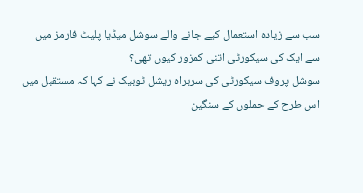سب سے زیادہ استعمال کیے جانے والے سوشل میڈیا پلیٹ فارمز میں سے ایک کی سیکورٹی اتنی کمزور کیوں تھی؟
سوشل پروف سیکورٹی کی سربراہ ریشل ٹوبیک نے کہا کہ مستقبل میں اس طرح کے حملوں کے سنگین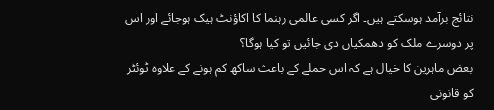نتائج برآمد ہوسکتے ہیں۔ اگر کسی عالمی رہنما کا اکاؤنٹ ہیک ہوجائے اور اس پر دوسرے ملک کو دھمکیاں دی جائیں تو کیا ہوگا؟
بعض ماہرین کا خیال ہے کہ اس حملے کے باعث ساکھ کم ہونے کے علاوہ ٹوئٹر کو قانونی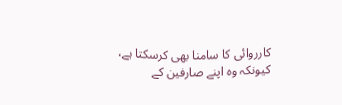کارروائی کا سامنا بھی کرسکتا ہے، کیونکہ وہ اپنے صارفین کے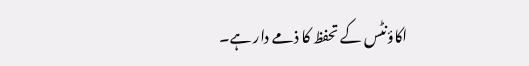اکاؤنٹس کے تحفظ کا ذمے دار ہے۔